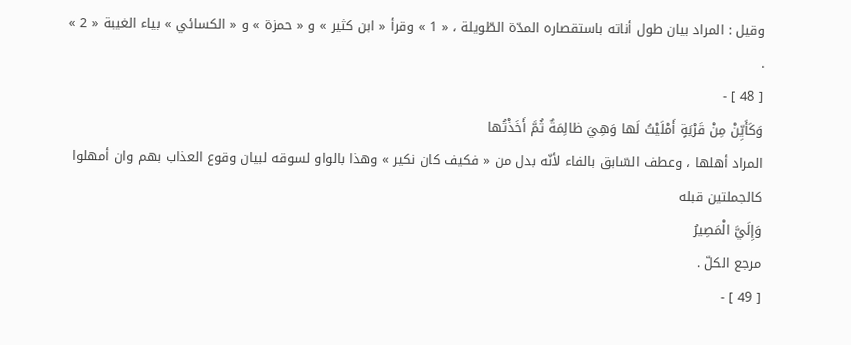وقيل : المراد بيان طول أناته باستقصاره المدّة الطّويلة ، « 1 » وقرأ « ابن كثير » و « حمزة » و « الكسائي » بياء الغيبة « 2 » .
[ 48 ] -
وَكَأَيِّنْ مِنْ قَرْيَةٍ أَمْلَيْتُ لَها وَهِيَ ظالِمَةٌ ثُمَّ أَخَذْتُها
المراد أهلها ، وعطف السّابق بالفاء لأنّه بدل من « فكيف كان نكير » وهذا بالواو لسوقه لبيان وقوع العذاب بهم وان أمهلوا كالجملتين قبله
وَإِلَيَّ الْمَصِيرُ
مرجع الكلّ .
[ 49 ] -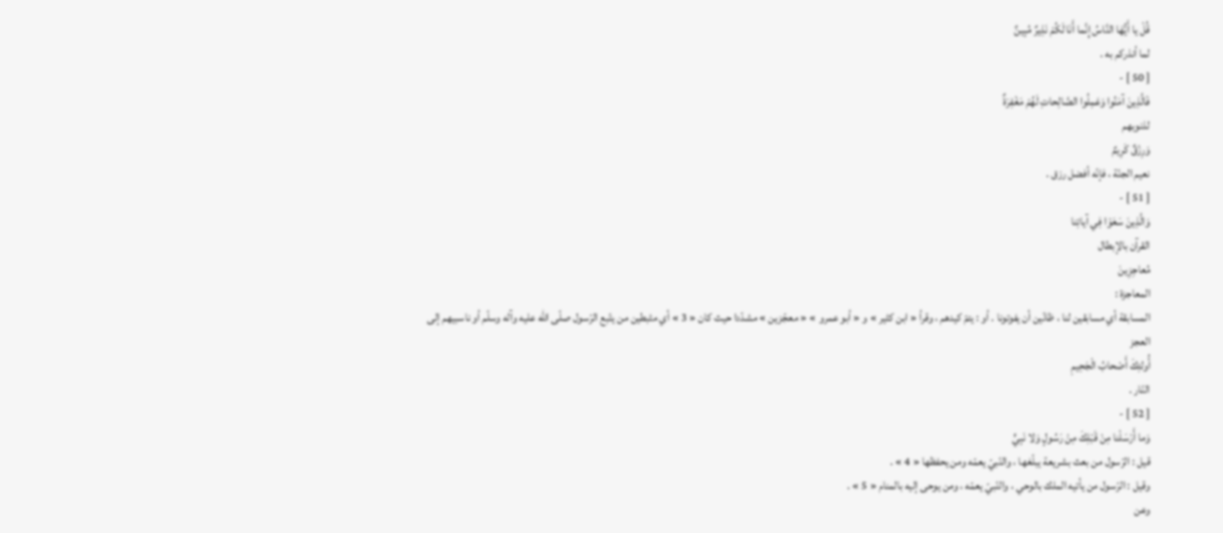قُلْ يا أَيُّهَا النَّاسُ إِنَّما أَنَا لَكُمْ نَذِيرٌ مُبِينٌ
لما أنذركم به .
[ 50 ] -
فَالَّذِينَ آمَنُوا وَعَمِلُوا الصَّالِحاتِ لَهُمْ مَغْفِرَةٌ
لذنوبهم
وَرِزْقٌ كَرِيمٌ
نعيم الجنّة ، فإنّه أفضل رزق .
[ 51 ] -
وَالَّذِينَ سَعَوْا فِي آياتِنا
القرآن بالإبطال
مُعاجِزِينَ
المعاجزة :
المسابقة أي مسابقين لنا ، ظانّين أن يفوتونا . أو : يتمّ كيدهم ، وقرأ « ابن كثير » و « أبو عمرو » « معجّزين » مشدّدا حيث كان « 3 » أي مثبطين من يتّبع الرّسول صلّى اللّه عليه وآله وسلّم أو ناسبيهم إلى العجز
أُولئِكَ أَصْحابُ الْجَحِيمِ
النّار .
[ 52 ] -
وَما أَرْسَلْنا مِنْ قَبْلِكَ مِنْ رَسُولٍ وَلا نَبِيٍّ
قيل : الرّسول من بعث بشريعة يبلّغها ، والنّبيّ يعمّه ومن يحفظها « 4 » .
وقيل : الرّسول من يأتيه الملك بالوحي ، والنّبيّ يعمّه ، ومن يوحى إليه بالمنام « 5 » .
وعن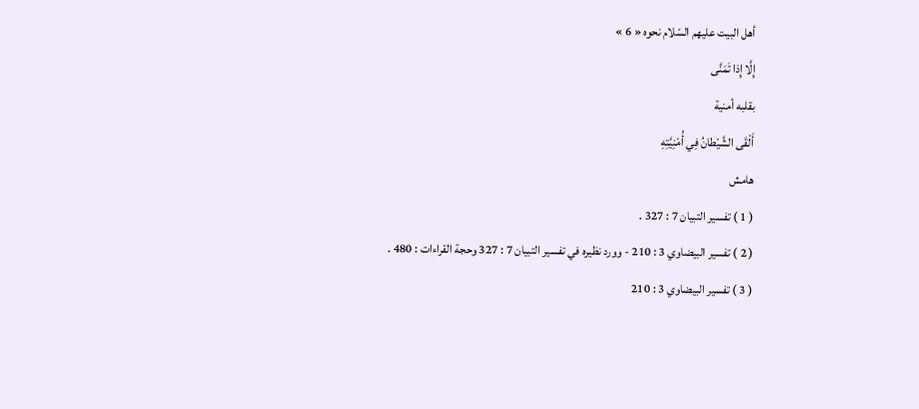أهل البيت عليهم السّلام نحوه « 6 »
إِلَّا إِذا تَمَنَّى
بقلبه أمنية
أَلْقَى الشَّيْطانُ فِي أُمْنِيَّتِهِ
هامش
( 1 ) تفسير التبيان 7 : 327 .
( 2 ) تفسير البيضاوي 3 : 210 - وورد نظيره في تفسير التبيان 7 : 327 وحجة القراءات : 480 .
( 3 ) تفسير البيضاوي 3 : 210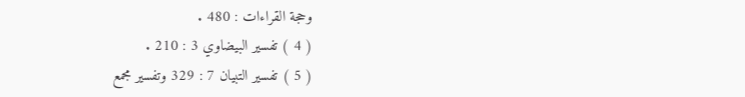وحجة القراءات : 480 .
( 4 ) تفسير البيضاوي 3 : 210 .
( 5 ) تفسير التبيان 7 : 329 وتفسير مجمع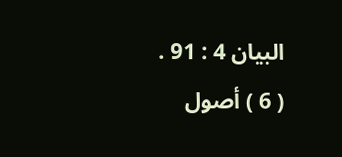البيان 4 : 91 .
( 6 ) أصول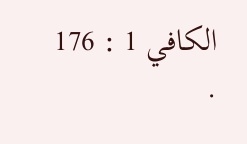الكافي 1 : 176 .